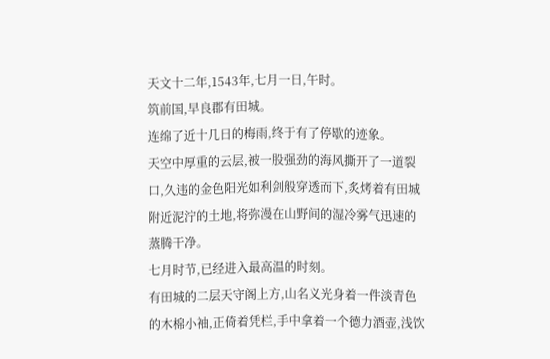天文十二年,1543年,七月一日,午时。
筑前国,早良郡有田城。
连绵了近十几日的梅雨,终于有了停歇的迹象。
天空中厚重的云层,被一股强劲的海风撕开了一道裂口,久违的金色阳光如利剑般穿透而下,炙烤着有田城附近泥泞的土地,将弥漫在山野间的湿冷雾气迅速的蒸腾干净。
七月时节,已经进入最高温的时刻。
有田城的二层天守阁上方,山名义光身着一件淡青色的木棉小袖,正倚着凭栏,手中拿着一个德力酒壶,浅饮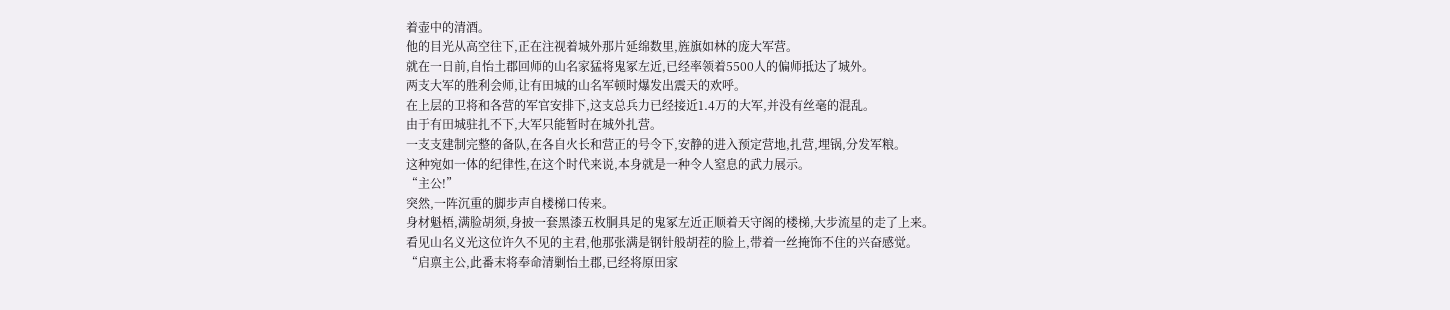着壶中的清酒。
他的目光从高空往下,正在注视着城外那片延绵数里,旌旗如林的庞大军营。
就在一日前,自怡土郡回师的山名家猛将鬼冢左近,已经率领着5500人的偏师抵达了城外。
两支大军的胜利会师,让有田城的山名军顿时爆发出震天的欢呼。
在上层的卫将和各营的军官安排下,这支总兵力已经接近1.4万的大军,并没有丝毫的混乱。
由于有田城驻扎不下,大军只能暂时在城外扎营。
一支支建制完整的备队,在各自火长和营正的号令下,安静的进入预定营地,扎营,埋锅,分发军粮。
这种宛如一体的纪律性,在这个时代来说,本身就是一种令人窒息的武力展示。
“主公!”
突然,一阵沉重的脚步声自楼梯口传来。
身材魁梧,满脸胡须,身披一套黑漆五枚胴具足的鬼冢左近正顺着天守阁的楼梯,大步流星的走了上来。
看见山名义光这位许久不见的主君,他那张满是钢针般胡茬的脸上,带着一丝掩饰不住的兴奋感觉。
“启禀主公,此番末将奉命清剿怡土郡,已经将原田家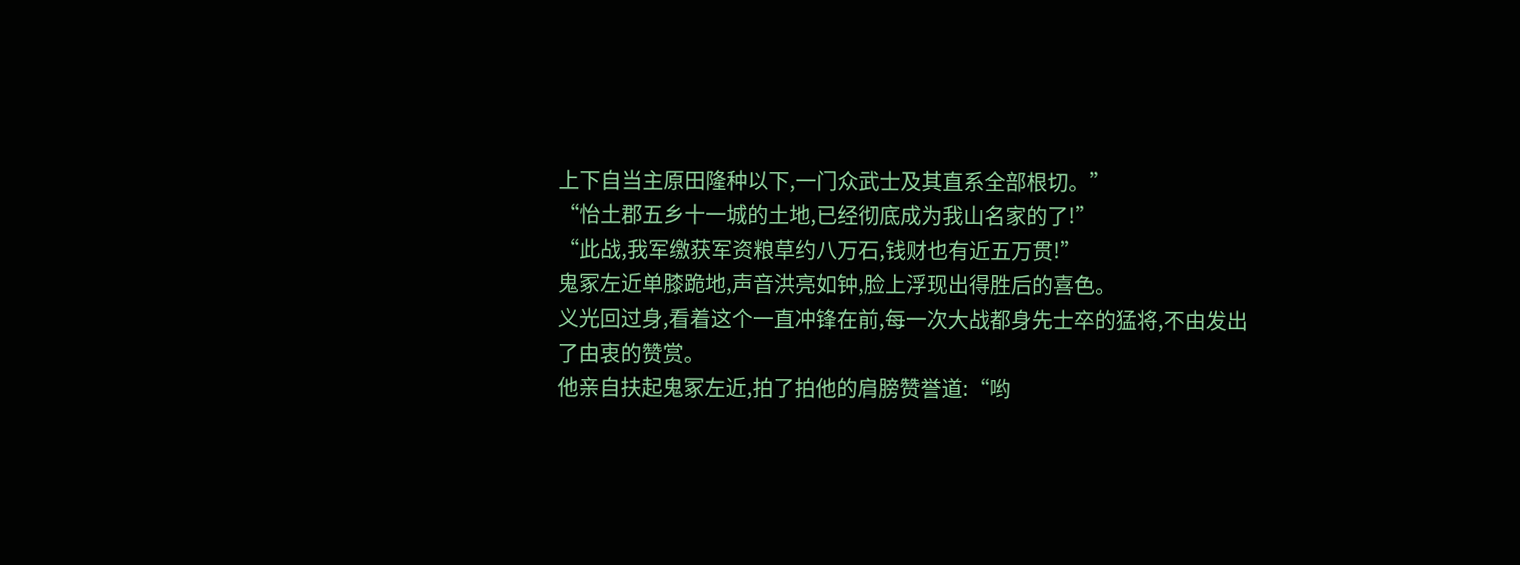上下自当主原田隆种以下,一门众武士及其直系全部根切。”
“怡土郡五乡十一城的土地,已经彻底成为我山名家的了!”
“此战,我军缴获军资粮草约八万石,钱财也有近五万贯!”
鬼冢左近单膝跪地,声音洪亮如钟,脸上浮现出得胜后的喜色。
义光回过身,看着这个一直冲锋在前,每一次大战都身先士卒的猛将,不由发出了由衷的赞赏。
他亲自扶起鬼冢左近,拍了拍他的肩膀赞誉道:“哟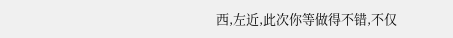西,左近,此次你等做得不错,不仅